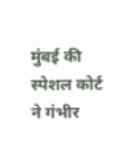मुंबई की स्पेशल कोर्ट ने गंभीर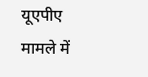यूएपीए मामले में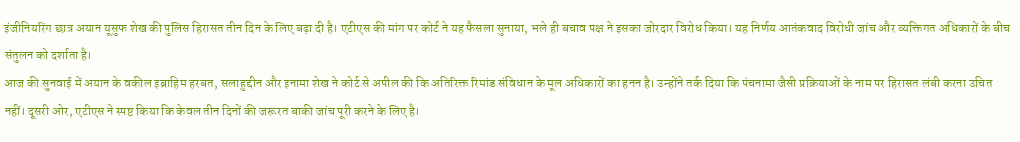इंजीनियरिंग छात्र अयान यूसुफ शेख की पुलिस हिरासत तीन दिन के लिए बढ़ा दी है। एटीएस की मांग पर कोर्ट ने यह फैसला सुनाया, भले ही बचाव पक्ष ने इसका जोरदार विरोध किया। यह निर्णय आतंकवाद विरोधी जांच और व्यक्तिगत अधिकारों के बीच संतुलन को दर्शाता है।
आज की सुनवाई में अयान के वकील इब्राहिम हरबत, सलाहुद्दीन और इनामा शेख ने कोर्ट से अपील की कि अतिरिक्त रिमांड संविधान के मूल अधिकारों का हनन है। उन्होंने तर्क दिया कि पंचनामा जैसी प्रक्रियाओं के नाम पर हिरासत लंबी करना उचित नहीं। दूसरी ओर, एटीएस ने स्पष्ट किया कि केवल तीन दिनों की जरूरत बाकी जांच पूरी करने के लिए है।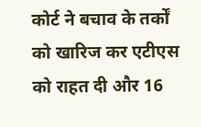कोर्ट ने बचाव के तर्कों को खारिज कर एटीएस को राहत दी और 16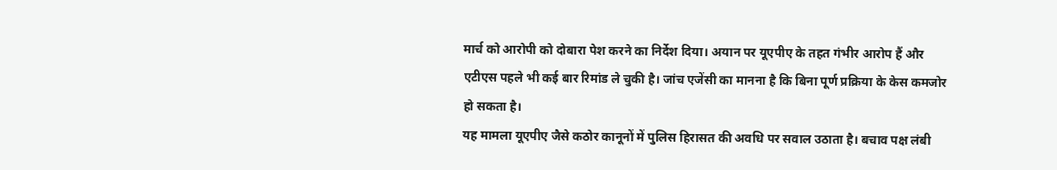मार्च को आरोपी को दोबारा पेश करने का निर्देश दिया। अयान पर यूएपीए के तहत गंभीर आरोप हैं और एटीएस पहले भी कई बार रिमांड ले चुकी है। जांच एजेंसी का मानना है कि बिना पूर्ण प्रक्रिया के केस कमजोर हो सकता है।
यह मामला यूएपीए जैसे कठोर कानूनों में पुलिस हिरासत की अवधि पर सवाल उठाता है। बचाव पक्ष लंबी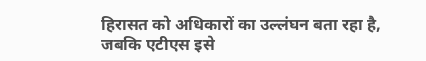हिरासत को अधिकारों का उल्लंघन बता रहा है, जबकि एटीएस इसे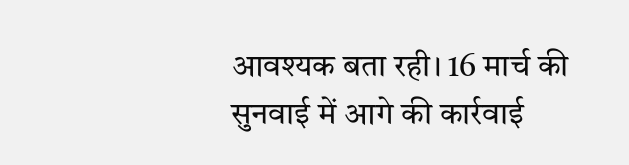आवश्यक बता रही। 16 मार्च की सुनवाई में आगे की कार्रवाई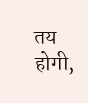तय होगी,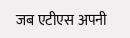जब एटीएस अपनी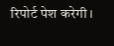रिपोर्ट पेश करेगी।